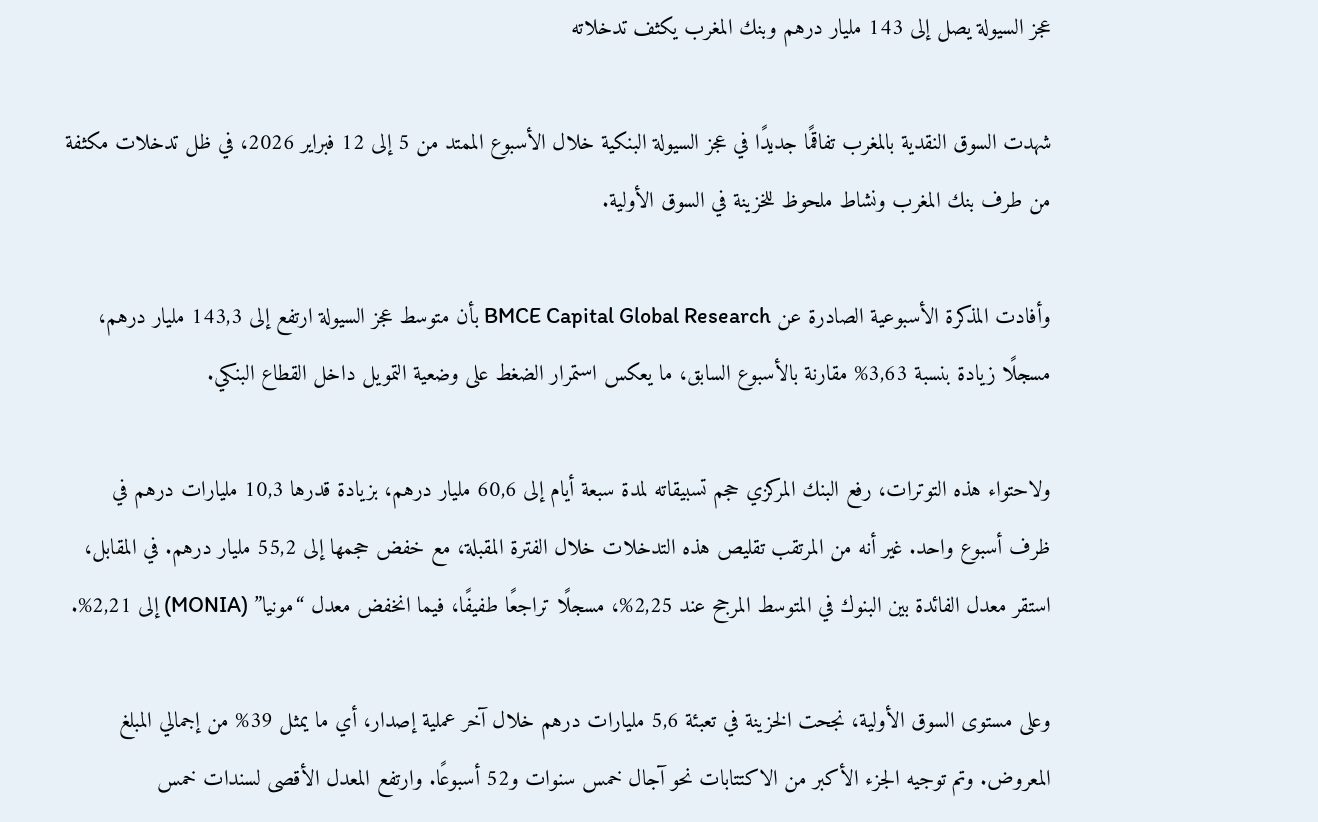عجز السيولة يصل إلى 143 مليار درهم وبنك المغرب يكثف تدخلاته

شهدت السوق النقدية بالمغرب تفاقمًا جديدًا في عجز السيولة البنكية خلال الأسبوع الممتد من 5 إلى 12 فبراير 2026، في ظل تدخلات مكثفة من طرف بنك المغرب ونشاط ملحوظ للخزينة في السوق الأولية.

وأفادت المذكرة الأسبوعية الصادرة عن BMCE Capital Global Research بأن متوسط عجز السيولة ارتفع إلى 143,3 مليار درهم، مسجلًا زيادة بنسبة 3,63% مقارنة بالأسبوع السابق، ما يعكس استمرار الضغط على وضعية التمويل داخل القطاع البنكي.

ولاحتواء هذه التوترات، رفع البنك المركزي حجم تسبيقاته لمدة سبعة أيام إلى 60,6 مليار درهم، بزيادة قدرها 10,3 مليارات درهم في ظرف أسبوع واحد. غير أنه من المرتقب تقليص هذه التدخلات خلال الفترة المقبلة، مع خفض حجمها إلى 55,2 مليار درهم. في المقابل، استقر معدل الفائدة بين البنوك في المتوسط المرجح عند 2,25%، مسجلًا تراجعًا طفيفًا، فيما انخفض معدل “مونيا” (MONIA) إلى 2,21%.

وعلى مستوى السوق الأولية، نجحت الخزينة في تعبئة 5,6 مليارات درهم خلال آخر عملية إصدار، أي ما يمثل 39% من إجمالي المبلغ المعروض. وتم توجيه الجزء الأكبر من الاكتتابات نحو آجال خمس سنوات و52 أسبوعًا. وارتفع المعدل الأقصى لسندات خمس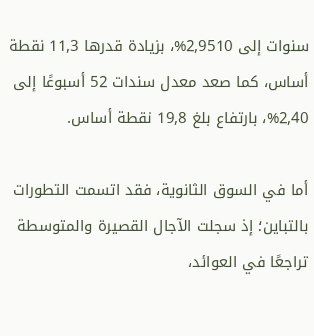سنوات إلى 2,9510%، بزيادة قدرها 11,3 نقطة أساس، كما صعد معدل سندات 52 أسبوعًا إلى 2,40%، بارتفاع بلغ 19,8 نقطة أساس.

أما في السوق الثانوية، فقد اتسمت التطورات بالتباين؛ إذ سجلت الآجال القصيرة والمتوسطة تراجعًا في العوائد،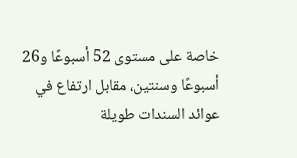خاصة على مستوى 52 أسبوعًا و26 أسبوعًا وسنتين، مقابل ارتفاع في عوائد السندات طويلة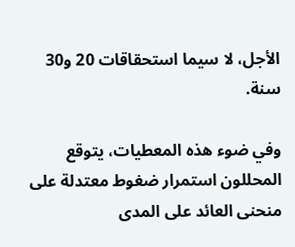الأجل، لا سيما استحقاقات 20 و30 سنة.

وفي ضوء هذه المعطيات، يتوقع المحللون استمرار ضغوط معتدلة على منحنى العائد على المدى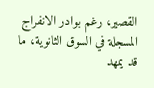القصير، رغم بوادر الانفراج المسجلة في السوق الثانوية، ما قد يمهد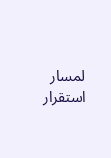لمسار استقرار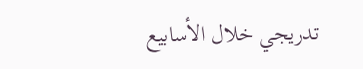تدريجي خلال الأسابيع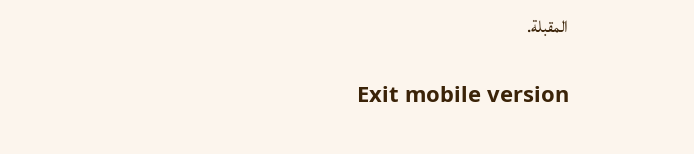المقبلة.

Exit mobile version